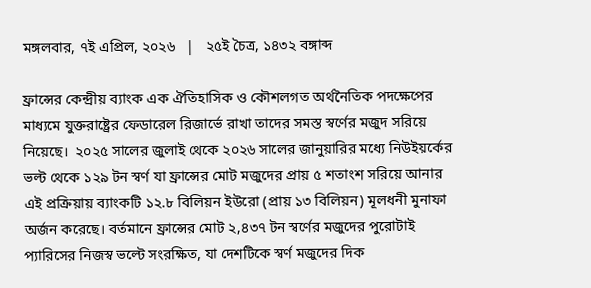মঙ্গলবার, ৭ই এপ্রিল, ২০২৬   |   ২৫ই চৈত্র, ১৪৩২ বঙ্গাব্দ

ফ্রান্সের কেন্দ্রীয় ব্যাংক এক ঐতিহাসিক ও কৌশলগত অর্থনৈতিক পদক্ষেপের মাধ্যমে যুক্তরাষ্ট্রের ফেডারেল রিজার্ভে রাখা তাদের সমস্ত স্বর্ণের মজুদ সরিয়ে নিয়েছে।  ২০২৫ সালের জুলাই থেকে ২০২৬ সালের জানুয়ারির মধ্যে নিউইয়র্কের ভল্ট থেকে ১২৯ টন স্বর্ণ যা ফ্রান্সের মোট মজুদের প্রায় ৫ শতাংশ সরিয়ে আনার এই প্রক্রিয়ায় ব্যাংকটি ১২.৮ বিলিয়ন ইউরো (প্রায় ১৩ বিলিয়ন) মূলধনী মুনাফা অর্জন করেছে। বর্তমানে ফ্রান্সের মোট ২,৪৩৭ টন স্বর্ণের মজুদের পুরোটাই প্যারিসের নিজস্ব ভল্টে সংরক্ষিত, যা দেশটিকে স্বর্ণ মজুদের দিক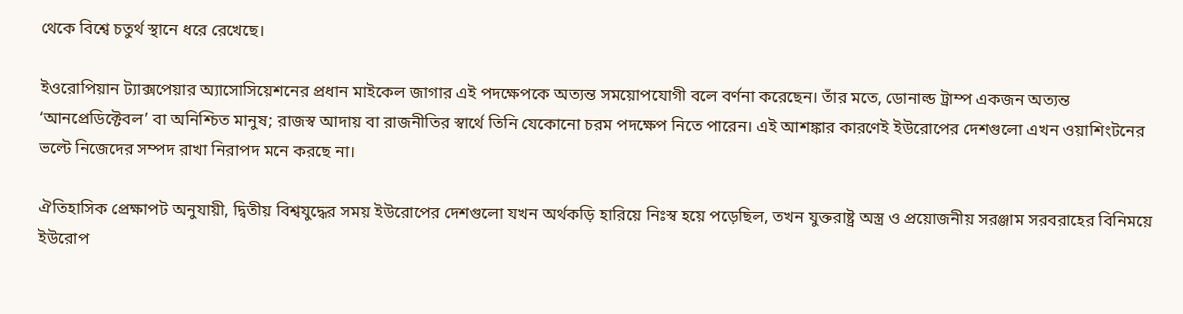থেকে বিশ্বে চতুর্থ স্থানে ধরে রেখেছে।

ইওরোপিয়ান ট্যাক্সপেয়ার অ্যাসোসিয়েশনের প্রধান মাইকেল জাগার এই পদক্ষেপকে অত্যন্ত সময়োপযোগী বলে বর্ণনা করেছেন। তাঁর মতে, ডোনাল্ড ট্রাম্প একজন অত্যন্ত ‘আনপ্রেডিক্টেবল’ বা অনিশ্চিত মানুষ; রাজস্ব আদায় বা রাজনীতির স্বার্থে তিনি যেকোনো চরম পদক্ষেপ নিতে পারেন। এই আশঙ্কার কারণেই ইউরোপের দেশগুলো এখন ওয়াশিংটনের ভল্টে নিজেদের সম্পদ রাখা নিরাপদ মনে করছে না।

ঐতিহাসিক প্রেক্ষাপট অনুযায়ী, দ্বিতীয় বিশ্বযুদ্ধের সময় ইউরোপের দেশগুলো যখন অর্থকড়ি হারিয়ে নিঃস্ব হয়ে পড়েছিল, তখন যুক্তরাষ্ট্র অস্ত্র ও প্রয়োজনীয় সরঞ্জাম সরবরাহের বিনিময়ে ইউরোপ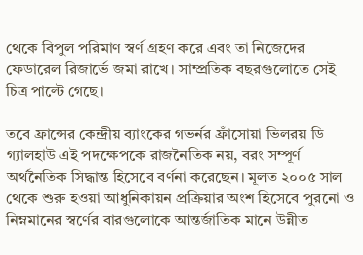থেকে বিপুল পরিমাণ স্বর্ণ গ্রহণ করে এবং তা নিজেদের ফেডারেল রিজার্ভে জমা রাখে। সাম্প্রতিক বছরগুলোতে সেই চিত্র পাল্টে গেছে।

তবে ফ্রান্সের কেন্দ্রীয় ব্যাংকের গভর্নর ফ্রাঁসোয়া ভিলরয় ডি গ্যালহাউ এই পদক্ষেপকে রাজনৈতিক নয়, বরং সম্পূর্ণ অর্থনৈতিক সিদ্ধান্ত হিসেবে বর্ণনা করেছেন। মূলত ২০০৫ সাল থেকে শুরু হওয়া আধুনিকায়ন প্রক্রিয়ার অংশ হিসেবে পুরনো ও নিম্নমানের স্বর্ণের বারগুলোকে আন্তর্জাতিক মানে উন্নীত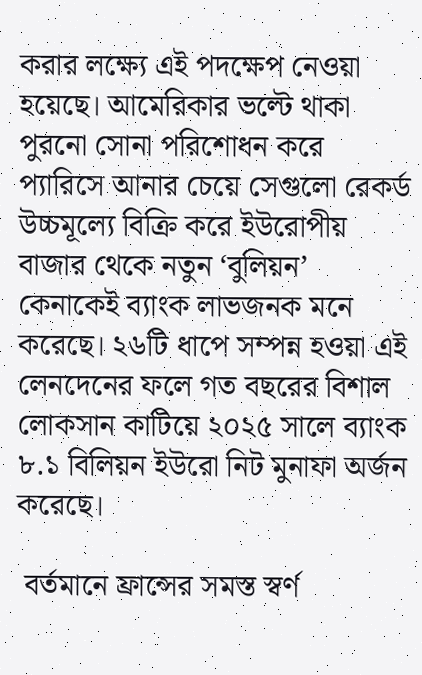করার লক্ষ্যে এই পদক্ষেপ নেওয়া হয়েছে। আমেরিকার ভল্টে থাকা পুরনো সোনা পরিশোধন করে প্যারিসে আনার চেয়ে সেগুলো রেকর্ড উচ্চমূল্যে বিক্রি করে ইউরোপীয় বাজার থেকে নতুন ‘বুলিয়ন’ কেনাকেই ব্যাংক লাভজনক মনে করেছে। ২৬টি ধাপে সম্পন্ন হওয়া এই লেনদেনের ফলে গত বছরের বিশাল লোকসান কাটিয়ে ২০২৫ সালে ব্যাংক ৮.১ বিলিয়ন ইউরো নিট মুনাফা অর্জন করেছে।

 বর্তমানে ফ্রান্সের সমস্ত স্বর্ণ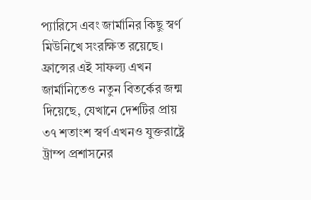প্যারিসে এবং জার্মানির কিছু স্বর্ণ মিউনিখে সংরক্ষিত রয়েছে। ফ্রান্সের এই সাফল্য এখন জার্মানিতেও নতুন বিতর্কের জন্ম দিয়েছে, যেখানে দেশটির প্রায় ৩৭ শতাংশ স্বর্ণ এখনও যুক্তরাষ্ট্রে ট্রাম্প প্রশাসনের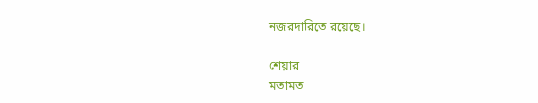নজরদারিতে রয়েছে।

শেয়ার
মতামত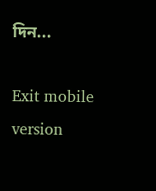দিন...

Exit mobile version